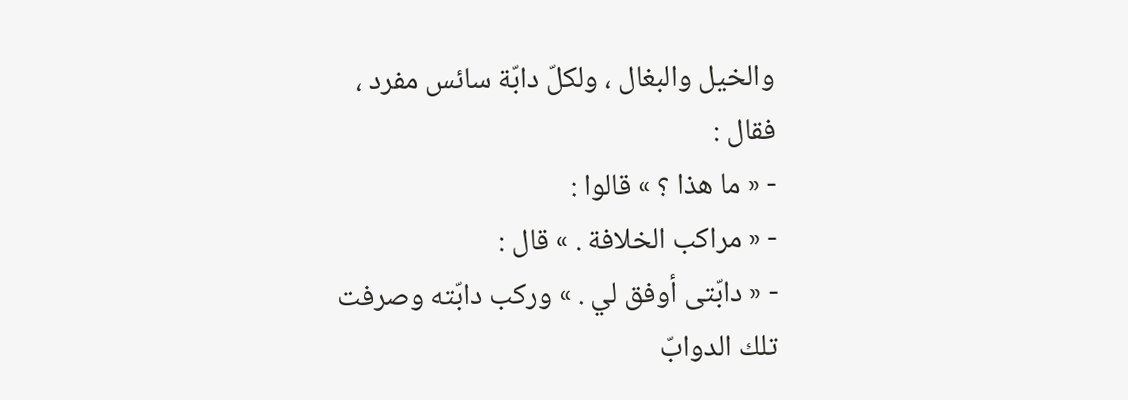والخيل والبغال ، ولكلّ دابّة سائس مفرد ، فقال :
- « ما هذا ؟ » قالوا :
- « مراكب الخلافة . » قال :
- « دابّتى أوفق لي . » وركب دابّته وصرفت تلك الدوابّ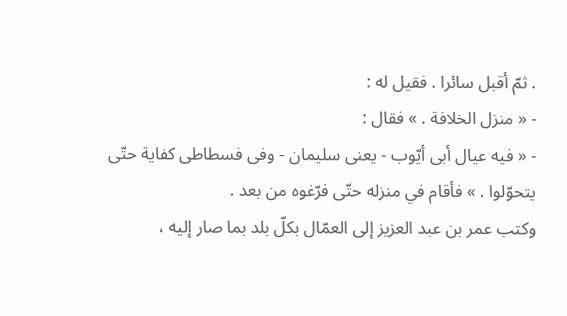. ثمّ أقبل سائرا . فقيل له :
- « منزل الخلافة . » فقال :
- « فيه عيال أبى أيّوب - يعنى سليمان - وفى فسطاطى كفاية حتّى يتحوّلوا . » فأقام في منزله حتّى فرّغوه من بعد .
وكتب عمر بن عبد العزيز إلى العمّال بكلّ بلد بما صار إليه ،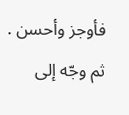فأوجز وأحسن .
ثم وجّه إلى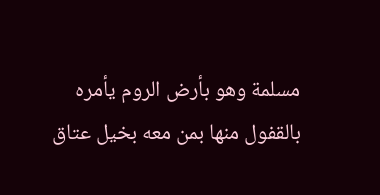مسلمة وهو بأرض الروم يأمره بالقفول منها بمن معه بخيل عتاق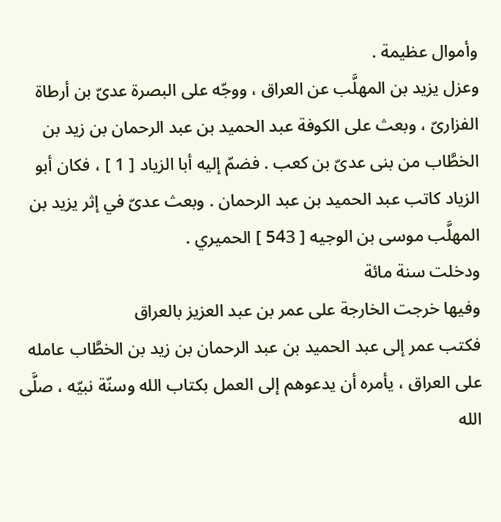وأموال عظيمة .
وعزل يزيد بن المهلَّب عن العراق ، ووجّه على البصرة عدىّ بن أرطاة الفزارىّ ، وبعث على الكوفة عبد الحميد بن عبد الرحمان بن زيد بن الخطَّاب من بنى عدىّ بن كعب . فضمّ إليه أبا الزياد [ 1 ] ، فكان أبو الزياد كاتب عبد الحميد بن عبد الرحمان . وبعث عدىّ في إثر يزيد بن المهلَّب موسى بن الوجيه [ 543 ] الحميري .
ودخلت سنة مائة
وفيها خرجت الخارجة على عمر بن عبد العزيز بالعراق
فكتب عمر إلى عبد الحميد بن عبد الرحمان بن زيد بن الخطَّاب عامله على العراق ، يأمره أن يدعوهم إلى العمل بكتاب الله وسنّة نبيّه ، صلَّى الله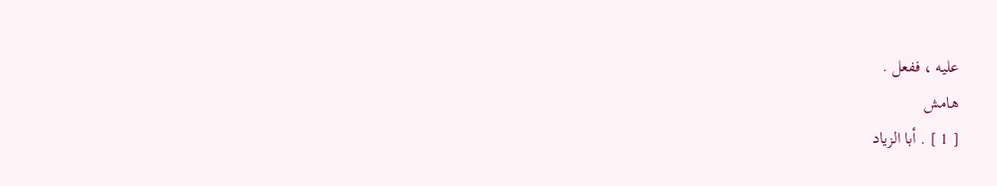عليه ، ففعل .
هامش
[ 1 ] . أبا الزياد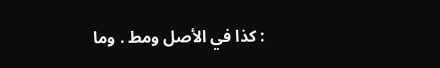: كذا في الأصل ومط . وما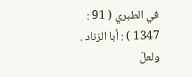في الطبري ( 91 : 1347 ) : أبا الزناد . ولعلّ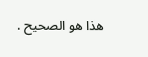هذا هو الصحيح .